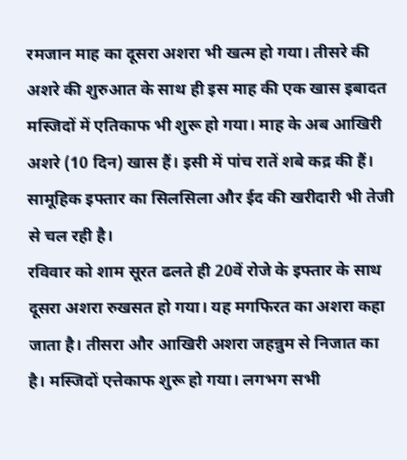रमजान माह का दूसरा अशरा भी खत्म हो गया। तीसरे की अशरे की शुरुआत के साथ ही इस माह की एक खास इबादत मस्जिदों में एतिकाफ भी शुरू हो गया। माह के अब आखिरी अशरे (10 दिन) खास हैं। इसी में पांच रातें शबे कद्र की हैं। सामूहिक इफ्तार का सिलसिला और ईद की खरीदारी भी तेजी से चल रही है।
रविवार को शाम सूरत ढलते ही 20वें रोजे के इफ्तार के साथ दूसरा अशरा रुखसत हो गया। यह मगफिरत का अशरा कहा जाता है। तीसरा और आखिरी अशरा जहन्नुम से निजात का है। मस्जिदों एत्तेकाफ शुरू हो गया। लगभग सभी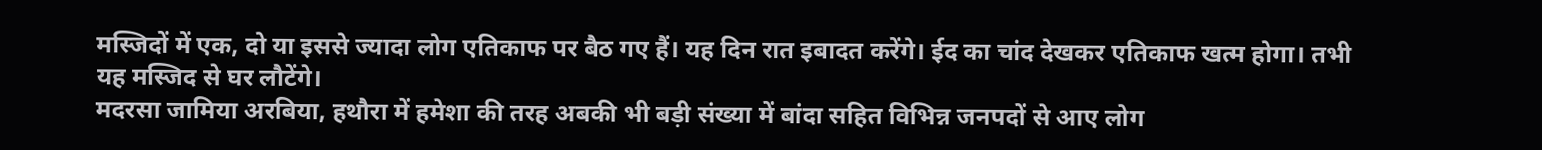मस्जिदों में एक, दो या इससे ज्यादा लोग एतिकाफ पर बैठ गए हैं। यह दिन रात इबादत करेंगे। ईद का चांद देखकर एतिकाफ खत्म होगा। तभी यह मस्जिद से घर लौटेंगे।
मदरसा जामिया अरबिया, हथौरा में हमेशा की तरह अबकी भी बड़ी संख्या में बांदा सहित विभिन्न जनपदों से आए लोग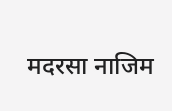मदरसा नाजिम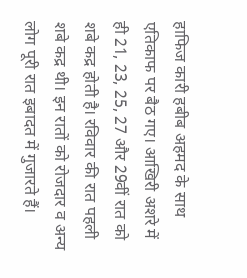हाफिज कारी हबीब अहमद के साथ एतिकाफ पर बैठ गए। आखिरी अशरे में ही 21, 23, 25, 27 और 29वीं रात को शबे कद्र होती है। रविवार की रात पहली शबे कद्र थी। इन रातों को रोजदार व अन्य लोग पूरी रात इबादत में गुजारते हैं।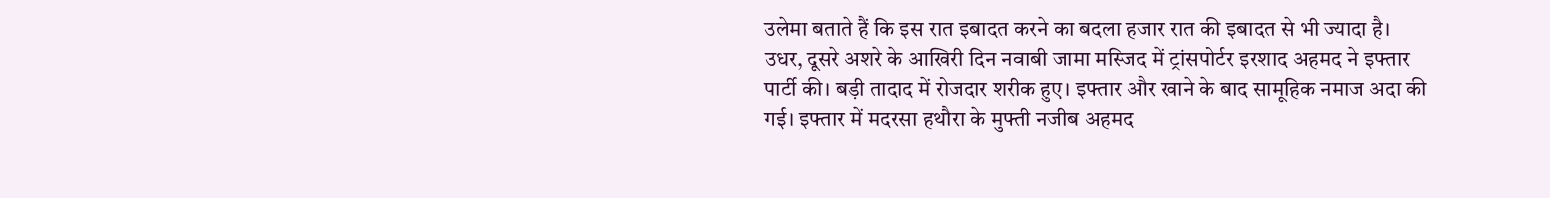उलेमा बताते हैं कि इस रात इबादत करने का बदला हजार रात की इबादत से भी ज्यादा है।
उधर, दूसरे अशरे के आखिरी दिन नवाबी जामा मस्जिद में ट्रांसपोर्टर इरशाद अहमद ने इफ्तार पार्टी की। बड़ी तादाद में रोजदार शरीक हुए। इफ्तार और खाने के बाद सामूहिक नमाज अदा की गई। इफ्तार में मदरसा हथौरा के मुफ्ती नजीब अहमद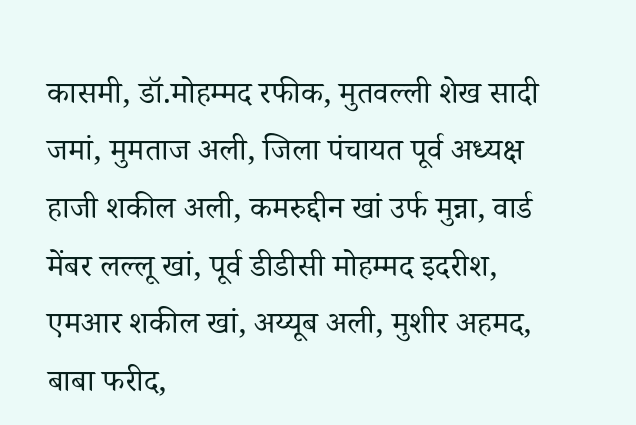कासमी, डॉ.मोहम्मद रफीक, मुतवल्ली शेख सादी जमां, मुमताज अली, जिला पंचायत पूर्व अध्यक्ष हाजी शकील अली, कमरुद्दीन खां उर्फ मुन्ना, वार्ड मेंबर लल्लू खां, पूर्व डीडीसी मोहम्मद इदरीश, एमआर शकील खां, अय्यूब अली, मुशीर अहमद, बाबा फरीद,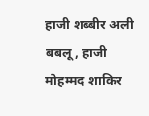हाजी शब्बीर अली बबलू, हाजी मोहम्मद शाकिर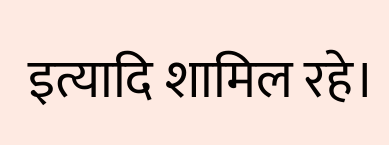इत्यादि शामिल रहे।